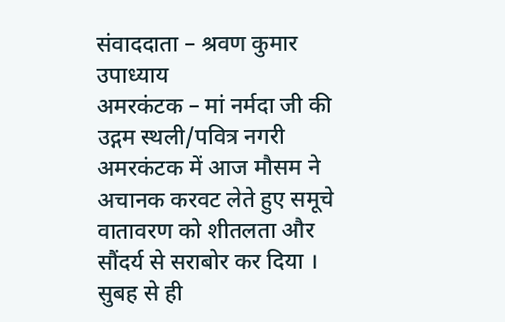संवाददाता – श्रवण कुमार उपाध्याय
अमरकंटक – मां नर्मदा जी की उद्गम स्थली/पवित्र नगरी अमरकंटक में आज मौसम ने अचानक करवट लेते हुए समूचे वातावरण को शीतलता और सौंदर्य से सराबोर कर दिया । सुबह से ही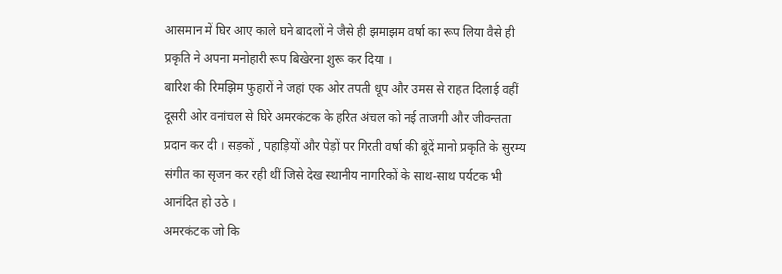आसमान में घिर आए काले घने बादलों ने जैसे ही झमाझम वर्षा का रूप लिया वैसे ही प्रकृति ने अपना मनोहारी रूप बिखेरना शुरू कर दिया ।
बारिश की रिमझिम फुहारों ने जहां एक ओर तपती धूप और उमस से राहत दिलाई वहीं दूसरी ओर वनांचल से घिरे अमरकंटक के हरित अंचल को नई ताजगी और जीवन्तता प्रदान कर दी । सड़कों , पहाड़ियों और पेड़ों पर गिरती वर्षा की बूंदें मानो प्रकृति के सुरम्य संगीत का सृजन कर रही थीं जिसे देख स्थानीय नागरिकों के साथ-साथ पर्यटक भी आनंदित हो उठे ।
अमरकंटक जो कि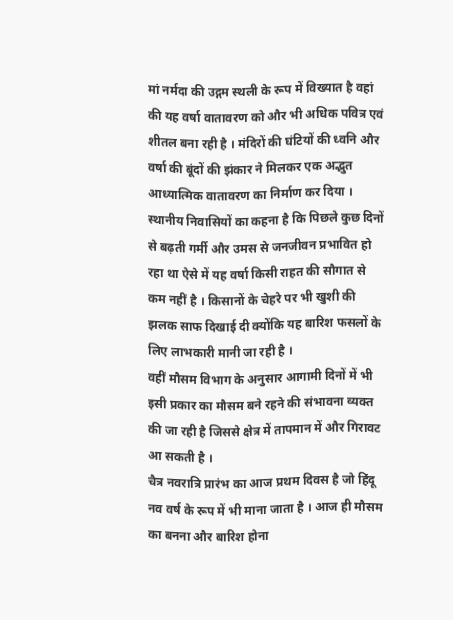मां नर्मदा की उद्गम स्थली के रूप में विख्यात है वहां की यह वर्षा वातावरण को और भी अधिक पवित्र एवं शीतल बना रही है । मंदिरों की घंटियों की ध्वनि और वर्षा की बूंदों की झंकार ने मिलकर एक अद्भुत आध्यात्मिक वातावरण का निर्माण कर दिया ।
स्थानीय निवासियों का कहना है कि पिछले कुछ दिनों से बढ़ती गर्मी और उमस से जनजीवन प्रभावित हो रहा था ऐसे में यह वर्षा किसी राहत की सौगात से कम नहीं है । किसानों के चेहरे पर भी खुशी की झलक साफ दिखाई दी क्योंकि यह बारिश फसलों के लिए लाभकारी मानी जा रही है ।
वहीं मौसम विभाग के अनुसार आगामी दिनों में भी इसी प्रकार का मौसम बने रहने की संभावना व्यक्त की जा रही है जिससे क्षेत्र में तापमान में और गिरावट आ सकती है ।
चैत्र नवरात्रि प्रारंभ का आज प्रथम दिवस है जो हिंदू नव वर्ष के रूप में भी माना जाता है । आज ही मौसम का बनना और बारिश होना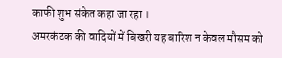काफी शुभ संकेत कहा जा रहा ।
अमरकंटक की वादियों में बिखरी यह बारिश न केवल मौसम को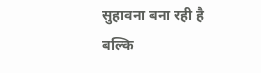सुहावना बना रही है बल्कि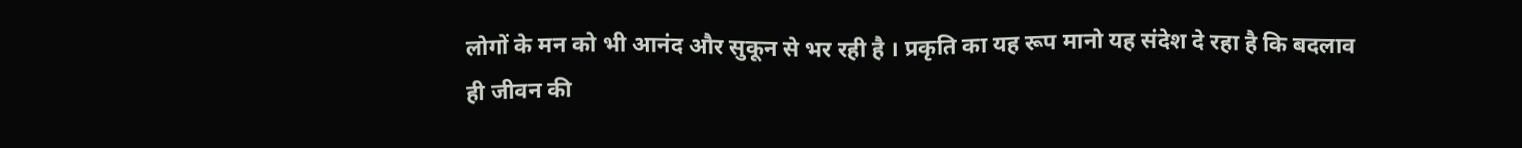लोगों के मन को भी आनंद और सुकून से भर रही है । प्रकृति का यह रूप मानो यह संदेश दे रहा है कि बदलाव ही जीवन की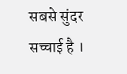सबसे सुंदर सच्चाई है ।